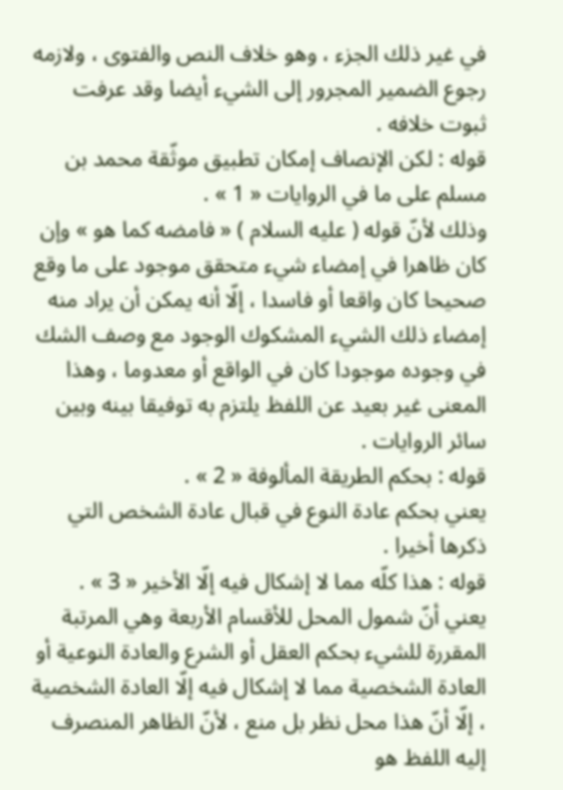في غير ذلك الجزء ، وهو خلاف النص والفتوى ، ولازمه رجوع الضمير المجرور إلى الشيء أيضا وقد عرفت ثبوت خلافه .
قوله : لكن الإنصاف إمكان تطبيق موثّقة محمد بن مسلم على ما في الروايات « 1 » .
وذلك لأنّ قوله ( عليه السلام ) « فامضه كما هو » وإن كان ظاهرا في إمضاء شيء متحقق موجود على ما وقع صحيحا كان واقعا أو فاسدا ، إلّا أنه يمكن أن يراد منه إمضاء ذلك الشيء المشكوك الوجود مع وصف الشك في وجوده موجودا كان في الواقع أو معدوما ، وهذا المعنى غير بعيد عن اللفظ يلتزم به توفيقا بينه وبين سائر الروايات .
قوله : بحكم الطريقة المألوفة « 2 » .
يعني بحكم عادة النوع في قبال عادة الشخص التي ذكرها أخيرا .
قوله : هذا كلّه مما لا إشكال فيه إلّا الأخير « 3 » .
يعني أنّ شمول المحل للأقسام الأربعة وهي المرتبة المقررة للشيء بحكم العقل أو الشرع والعادة النوعية أو العادة الشخصية مما لا إشكال فيه إلّا العادة الشخصية ، إلّا أنّ هذا محل نظر بل منع ، لأنّ الظاهر المنصرف إليه اللفظ هو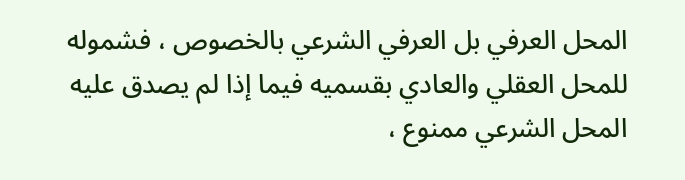المحل العرفي بل العرفي الشرعي بالخصوص ، فشموله للمحل العقلي والعادي بقسميه فيما إذا لم يصدق عليه المحل الشرعي ممنوع ،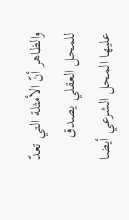والظاهر أنّ الأمثلة التي تعدّ للمحل العقلي يصدق عليها المحل الشرعي أيضا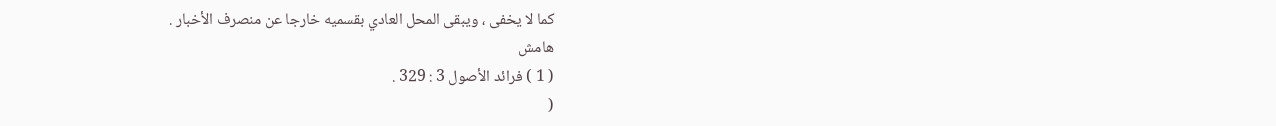كما لا يخفى ، ويبقى المحل العادي بقسميه خارجا عن منصرف الأخبار .
هامش
( 1 ) فرائد الأصول 3 : 329 .
(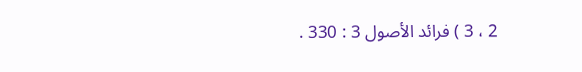2 ، 3 ) فرائد الأصول 3 : 330 .